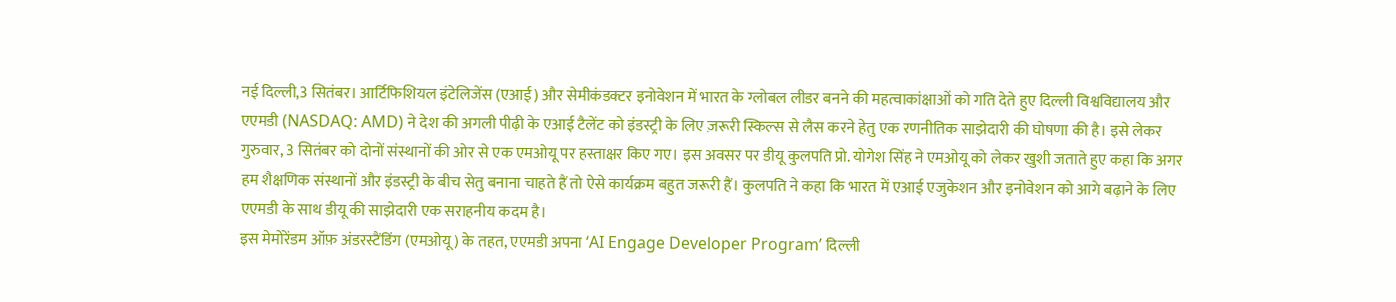नई दिल्ली,3 सितंबर। आर्टिफिशियल इंटेलिजेंस (एआई) और सेमीकंडक्टर इनोवेशन में भारत के ग्लोबल लीडर बनने की महत्वाकांक्षाओं को गति देते हुए दिल्ली विश्वविद्यालय और एएमडी (NASDAQ: AMD) ने देश की अगली पीढ़ी के एआई टैलेंट को इंडस्ट्री के लिए ज़रूरी स्किल्स से लैस करने हेतु एक रणनीतिक साझेदारी की घोषणा की है। इसे लेकर गुरुवार, 3 सितंबर को दोनों संस्थानों की ओर से एक एमओयू पर हस्ताक्षर किए गए। इस अवसर पर डीयू कुलपति प्रो. योगेश सिंह ने एमओयू को लेकर खुशी जताते हुए कहा कि अगर हम शैक्षणिक संस्थानों और इंडस्ट्री के बीच सेतु बनाना चाहते हैं तो ऐसे कार्यक्रम बहुत जरूरी हैं। कुलपति ने कहा कि भारत में एआई एजुकेशन और इनोवेशन को आगे बढ़ाने के लिए एएमडी के साथ डीयू की साझेदारी एक सराहनीय कदम है।
इस मेमोरेंडम ऑफ़ अंडरस्टैंडिंग (एमओयू) के तहत, एएमडी अपना ‘AI Engage Developer Program’ दिल्ली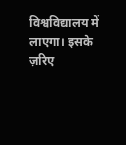विश्वविद्यालय में लाएगा। इसके ज़रिए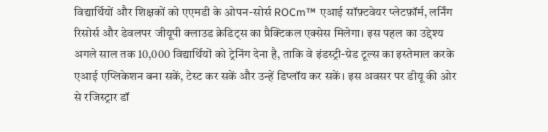विद्यार्थियों और शिक्षकों को एएमडी के ओपन-सोर्स ROCm™ एआई सॉफ़्टवेयर प्लेटफ़ॉर्म, लर्निंग रिसोर्स और डेवलपर जीयूपी क्लाउड क्रेडिट्स का प्रैक्टिकल एक्सेस मिलेगा। इस पहल का उद्देश्य अगले साल तक 10,000 विद्यार्थियों को ट्रेनिंग देना है, ताकि वे इंडस्ट्री-ग्रेड टूल्स का इस्तेमाल करके एआई एप्लिकेशन बना सकें, टेस्ट कर सकें और उन्हें डिप्लॉय कर सकें। इस अवसर पर डीयू की ओर से रजिस्ट्रार डॉ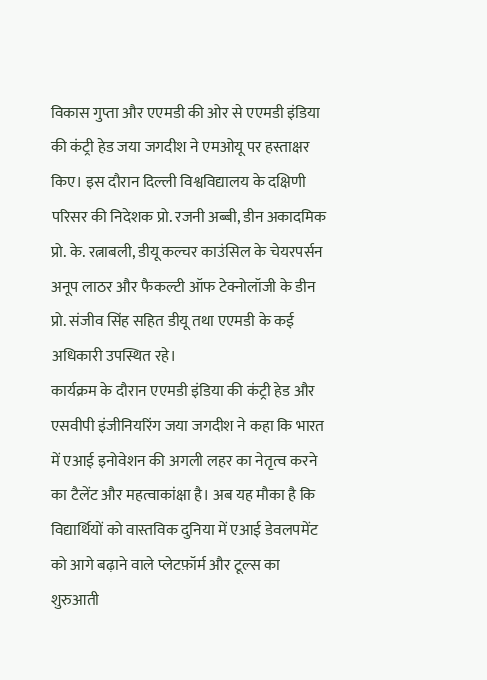विकास गुप्ता और एएमडी की ओर से एएमडी इंडिया की कंट्री हेड जया जगदीश ने एमओयू पर हस्ताक्षर किए। इस दौरान दिल्ली विश्वविद्यालय के दक्षिणी परिसर की निदेशक प्रो. रजनी अब्बी, डीन अकादमिक प्रो. के. रत्नाबली, डीयू कल्चर काउंसिल के चेयरपर्सन अनूप लाठर और फैकल्टी ऑफ टेक्नोलॉजी के डीन प्रो. संजीव सिंह सहित डीयू तथा एएमडी के कई अधिकारी उपस्थित रहे।
कार्यक्रम के दौरान एएमडी इंडिया की कंट्री हेड और एसवीपी इंजीनियरिंग जया जगदीश ने कहा कि भारत में एआई इनोवेशन की अगली लहर का नेतृत्व करने का टैलेंट और महत्वाकांक्षा है। अब यह मौका है कि विद्यार्थियों को वास्तविक दुनिया में एआई डेवलपमेंट को आगे बढ़ाने वाले प्लेटफ़ॉर्म और टूल्स का शुरुआती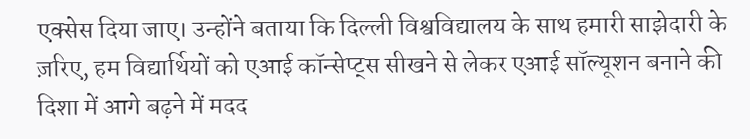एक्सेस दिया जाए। उन्होंने बताया कि दिल्ली विश्वविद्यालय के साथ हमारी साझेदारी के ज़रिए, हम विद्यार्थियों को एआई कॉन्सेप्ट्स सीखने से लेकर एआई सॉल्यूशन बनाने की दिशा में आगे बढ़ने में मदद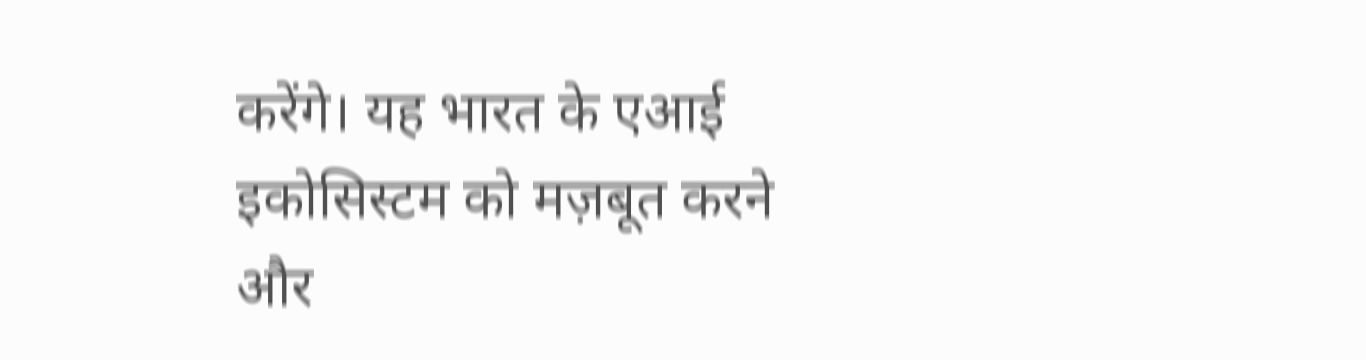करेंगे। यह भारत के एआई इकोसिस्टम को मज़बूत करने और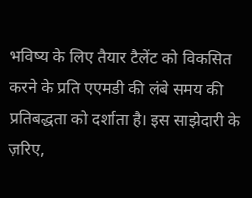भविष्य के लिए तैयार टैलेंट को विकसित करने के प्रति एएमडी की लंबे समय की प्रतिबद्धता को दर्शाता है। इस साझेदारी के ज़रिए,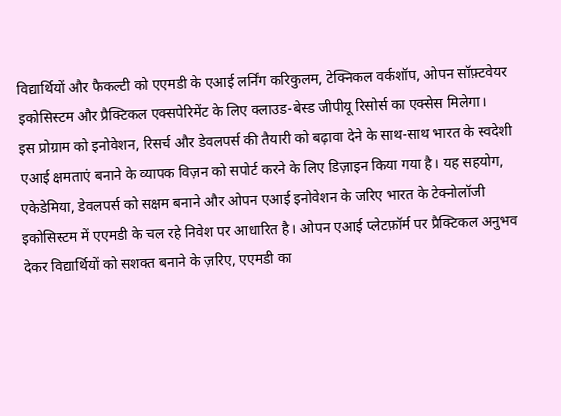विद्यार्थियों और फैकल्टी को एएमडी के एआई लर्निंग करिकुलम, टेक्निकल वर्कशॉप, ओपन सॉफ़्टवेयर इकोसिस्टम और प्रैक्टिकल एक्सपेरिमेंट के लिए क्लाउड-बेस्ड जीपीयू रिसोर्स का एक्सेस मिलेगा।
इस प्रोग्राम को इनोवेशन, रिसर्च और डेवलपर्स की तैयारी को बढ़ावा देने के साथ-साथ भारत के स्वदेशी एआई क्षमताएं बनाने के व्यापक विज़न को सपोर्ट करने के लिए डिज़ाइन किया गया है। यह सहयोग, एकेडेमिया, डेवलपर्स को सक्षम बनाने और ओपन एआई इनोवेशन के जरिए भारत के टेक्नोलॉजी इकोसिस्टम में एएमडी के चल रहे निवेश पर आधारित है। ओपन एआई प्लेटफ़ॉर्म पर प्रैक्टिकल अनुभव देकर विद्यार्थियों को सशक्त बनाने के ज़रिए, एएमडी का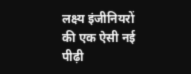लक्ष्य इंजीनियरों की एक ऐसी नई पीढ़ी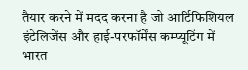तैयार करने में मदद करना है जो आर्टिफिशियल इंटेलिजेंस और हाई-परफॉर्मेंस कम्प्यूटिंग में भारत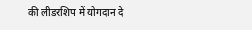की लीडरशिप में योगदान दे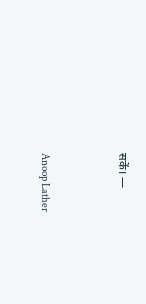सकें। —



Anoop Lather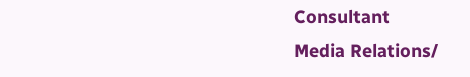Consultant
Media Relations/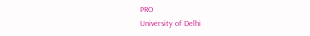PRO
University of Delhi